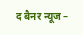द बैनर न्यूज –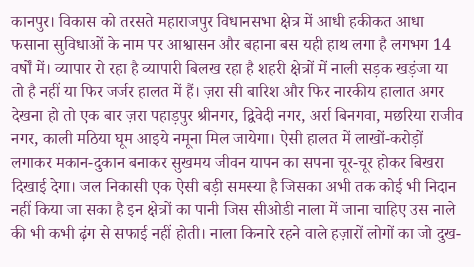कानपुर। विकास को तरसते महाराजपुर विधानसभा क्षेत्र में आधी हकीकत आधा फसाना सुविधाओं के नाम पर आश्वासन और बहाना बस यही हाथ लगा है लगभग 14 वर्षों में। व्यापार रो रहा है व्यापारी बिलख रहा है शहरी क्षेत्रों में नाली सड़क खड़ंजा या तो है नहीं या फिर जर्जर हालत में हैं। ज़रा सी बारिश और फिर नारकीय हालात अगर देखना हो तो एक बार ज़रा पहाड़पुर श्रीनगर, द्विवेदी नगर, अर्रा बिनगवा, मछरिया राजीव नगर, काली मठिया घूम आइये नमूना मिल जायेगा। ऐसी हालत में लाखों-करोड़ों लगाकर मकान-दुकान बनाकर सुखमय जीवन यापन का सपना चूर-चूर होकर बिखरा दिखाई देगा। जल निकासी एक ऐसी बड़ी समस्या है जिसका अभी तक कोई भी निदान नहीं किया जा सका है इन क्षेत्रों का पानी जिस सीओडी नाला में जाना चाहिए उस नाले की भी कभी ढ़ंग से सफाई नहीं होती। नाला किनारे रहने वाले हज़ारों लोगों का जो दुख-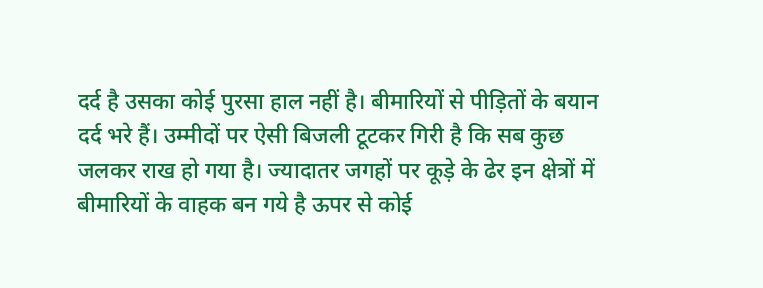दर्द है उसका कोई पुरसा हाल नहीं है। बीमारियों से पीड़ितों के बयान दर्द भरे हैं। उम्मीदों पर ऐसी बिजली टूटकर गिरी है कि सब कुछ जलकर राख हो गया है। ज्यादातर जगहों पर कूड़े के ढेर इन क्षेत्रों में बीमारियों के वाहक बन गये है ऊपर से कोई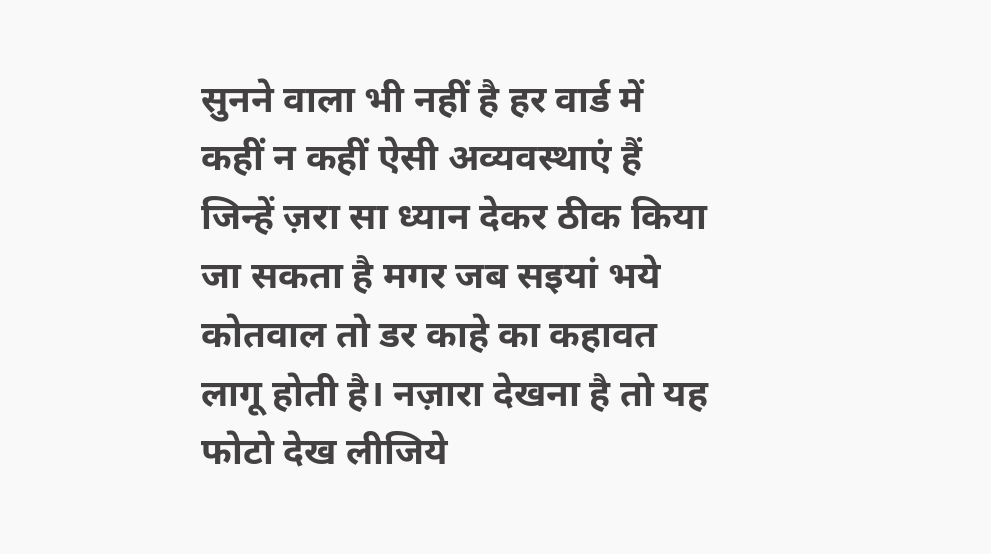सुनने वाला भी नहीं है हर वार्ड में कहीं न कहीं ऐसी अव्यवस्थाएं हैं जिन्हें ज़रा सा ध्यान देकर ठीक किया जा सकता है मगर जब सइयां भये कोतवाल तो डर काहे का कहावत लागू होती है। नज़ारा देखना है तो यह फोटो देख लीजिये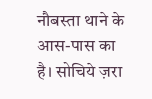नौबस्ता थाने के आस-पास का है। सोचिये ज़रा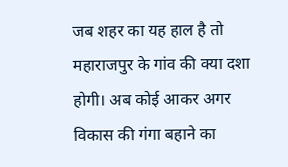जब शहर का यह हाल है तो महाराजपुर के गांव की क्या दशा होगी। अब कोई आकर अगर विकास की गंगा बहाने का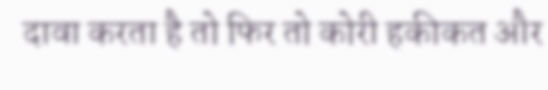दावा करता है तो फिर तो कोरी हकीकत और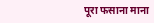पूरा फसाना माना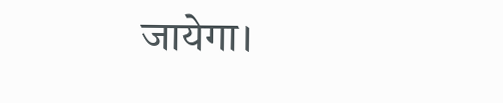जायेगा।